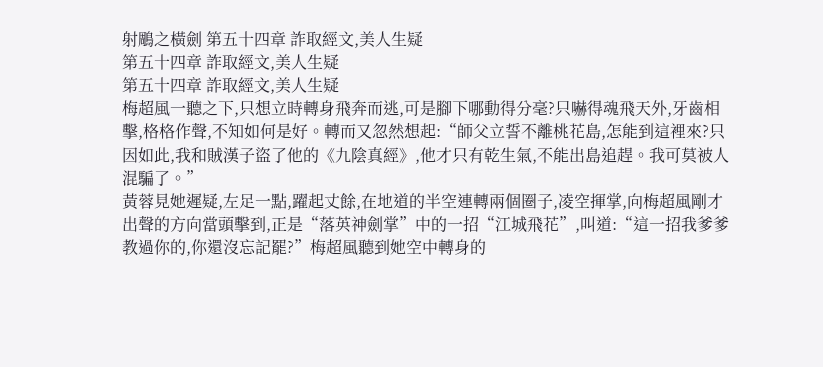射鵰之橫劍 第五十四章 詐取經文,美人生疑
第五十四章 詐取經文,美人生疑
第五十四章 詐取經文,美人生疑
梅超風一聽之下,只想立時轉身飛奔而逃,可是腳下哪動得分毫?只嚇得魂飛天外,牙齒相擊,格格作聲,不知如何是好。轉而又忽然想起:“師父立誓不離桃花島,怎能到這裡來?只因如此,我和賊漢子盜了他的《九陰真經》,他才只有乾生氣,不能出島追趕。我可莫被人混騙了。”
黃蓉見她遲疑,左足一點,躍起丈餘,在地道的半空連轉兩個圈子,凌空揮掌,向梅超風剛才出聲的方向當頭擊到,正是“落英神劍掌”中的一招“江城飛花”,叫道:“這一招我爹爹教過你的,你還沒忘記罷?”梅超風聽到她空中轉身的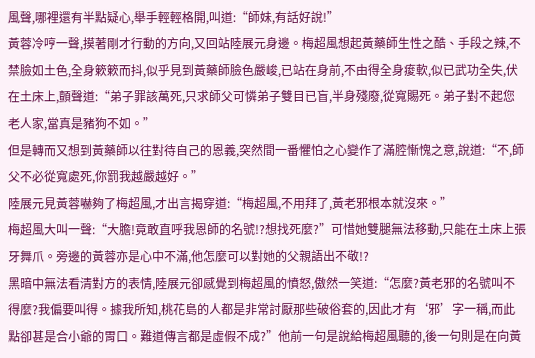風聲,哪裡還有半點疑心,舉手輕輕格開,叫道:“師妹,有話好說!”
黃蓉冷哼一聲,摸著剛才行動的方向,又回站陸展元身邊。梅超風想起黃藥師生性之酷、手段之辣,不禁臉如土色,全身簌簌而抖,似乎見到黃藥師臉色嚴峻,已站在身前,不由得全身痠軟,似已武功全失,伏在土床上,顫聲道:“弟子罪該萬死,只求師父可憐弟子雙目已盲,半身殘廢,從寬賜死。弟子對不起您老人家,當真是豬狗不如。”
但是轉而又想到黃藥師以往對待自己的恩義,突然間一番懼怕之心變作了滿腔慚愧之意,說道:“不,師父不必從寬處死,你罰我越嚴越好。”
陸展元見黃蓉嚇夠了梅超風,才出言揭穿道:“梅超風,不用拜了,黃老邪根本就沒來。”
梅超風大叫一聲:“大膽!竟敢直呼我恩師的名號!?想找死麼?”可惜她雙腿無法移動,只能在土床上張牙舞爪。旁邊的黃蓉亦是心中不滿,他怎麼可以對她的父親語出不敬!?
黑暗中無法看清對方的表情,陸展元卻感覺到梅超風的憤怒,傲然一笑道:“怎麼?黃老邪的名號叫不得麼?我偏要叫得。據我所知,桃花島的人都是非常討厭那些破俗套的,因此才有‘邪’字一稱,而此點卻甚是合小爺的胃口。難道傳言都是虛假不成?”他前一句是說給梅超風聽的,後一句則是在向黃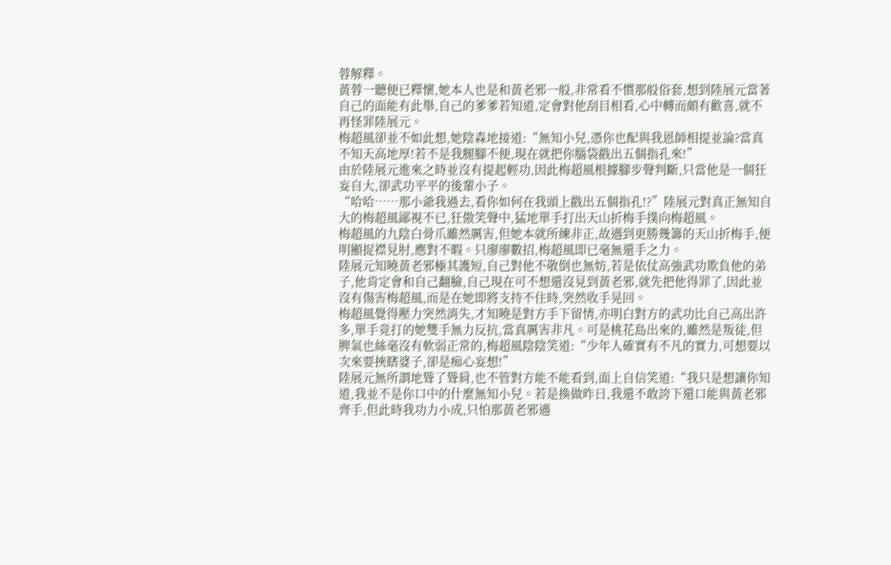蓉解釋。
黃蓉一聽便已釋懷,她本人也是和黃老邪一般,非常看不慣那般俗套,想到陸展元當著自己的面能有此舉,自己的爹爹若知道,定會對他刮目相看,心中轉而頗有歡喜,就不再怪罪陸展元。
梅超風卻並不如此想,她陰森地接道:“無知小兒,憑你也配與我恩師相提並論?當真不知天高地厚!若不是我腿腳不便,現在就把你腦袋戳出五個指孔來!”
由於陸展元進來之時並沒有提起輕功,因此梅超風根據腳步聲判斷,只當他是一個狂妄自大,卻武功平平的後輩小子。
“哈哈……那小爺我過去,看你如何在我頭上戳出五個指孔!?”陸展元對真正無知自大的梅超風鄙視不已,狂傲笑聲中,猛地單手打出天山折梅手撲向梅超風。
梅超風的九陰白骨爪雖然厲害,但她本就所練非正,故遇到更勝幾籌的天山折梅手,便明顯捉襟見肘,應對不暇。只廖廖數招,梅超風即已毫無還手之力。
陸展元知曉黃老邪極其護短,自己對他不敬倒也無妨,若是依仗高強武功欺負他的弟子,他肯定會和自己翻臉,自己現在可不想還沒見到黃老邪,就先把他得罪了,因此並沒有傷害梅超風,而是在她即將支持不住時,突然收手晃回。
梅超風覺得壓力突然消失,才知曉是對方手下留情,亦明白對方的武功比自己高出許多,單手竟打的她雙手無力反抗,當真厲害非凡。可是桃花島出來的,雖然是叛徒,但脾氣也絲毫沒有軟弱正常的,梅超風陰陰笑道:“少年人確實有不凡的實力,可想要以次來要挾瞎婆子,卻是痴心妄想!”
陸展元無所謂地聳了聳肩,也不管對方能不能看到,面上自信笑道:“我只是想讓你知道,我並不是你口中的什麼無知小兒。若是換做昨日,我還不敢誇下還口能與黃老邪齊手,但此時我功力小成,只怕那黃老邪遇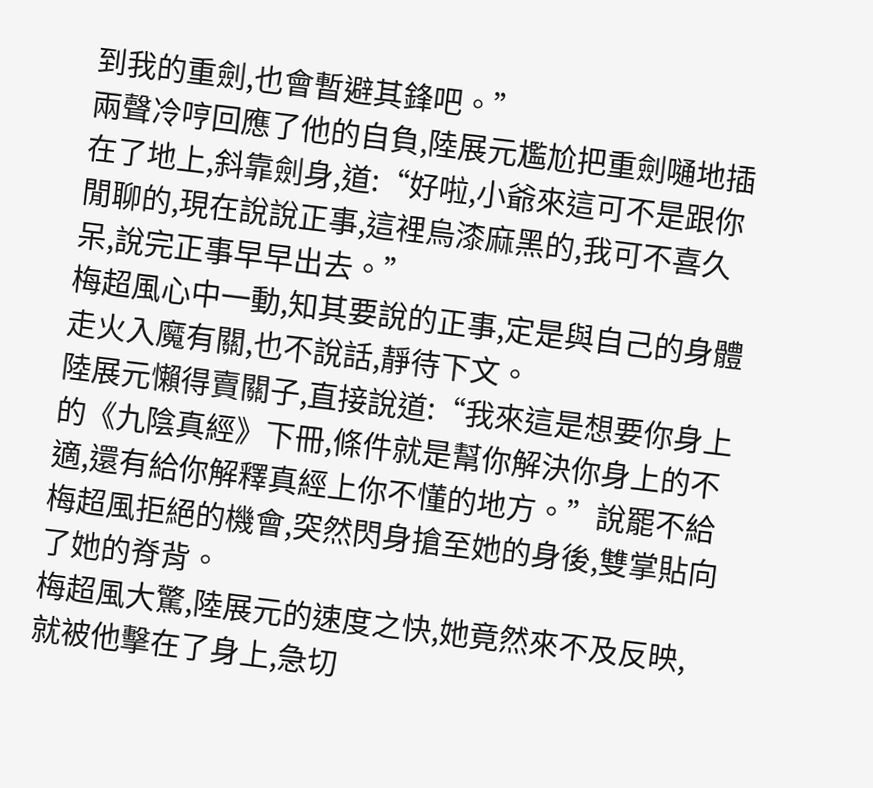到我的重劍,也會暫避其鋒吧。”
兩聲冷哼回應了他的自負,陸展元尷尬把重劍嗵地插在了地上,斜靠劍身,道:“好啦,小爺來這可不是跟你閒聊的,現在說說正事,這裡烏漆麻黑的,我可不喜久呆,說完正事早早出去。”
梅超風心中一動,知其要說的正事,定是與自己的身體走火入魔有關,也不說話,靜待下文。
陸展元懶得賣關子,直接說道:“我來這是想要你身上的《九陰真經》下冊,條件就是幫你解決你身上的不適,還有給你解釋真經上你不懂的地方。”說罷不給梅超風拒絕的機會,突然閃身搶至她的身後,雙掌貼向了她的脊背。
梅超風大驚,陸展元的速度之快,她竟然來不及反映,就被他擊在了身上,急切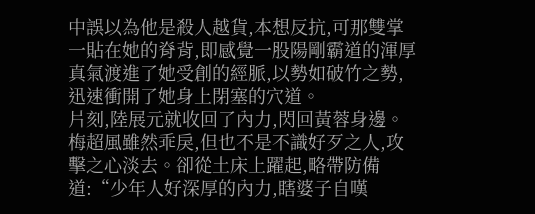中誤以為他是殺人越貨,本想反抗,可那雙掌一貼在她的脊背,即感覺一股陽剛霸道的渾厚真氣渡進了她受創的經脈,以勢如破竹之勢,迅速衝開了她身上閉塞的穴道。
片刻,陸展元就收回了內力,閃回黃蓉身邊。梅超風雖然乖戾,但也不是不識好歹之人,攻擊之心淡去。卻從土床上躍起,略帶防備道:“少年人好深厚的內力,瞎婆子自嘆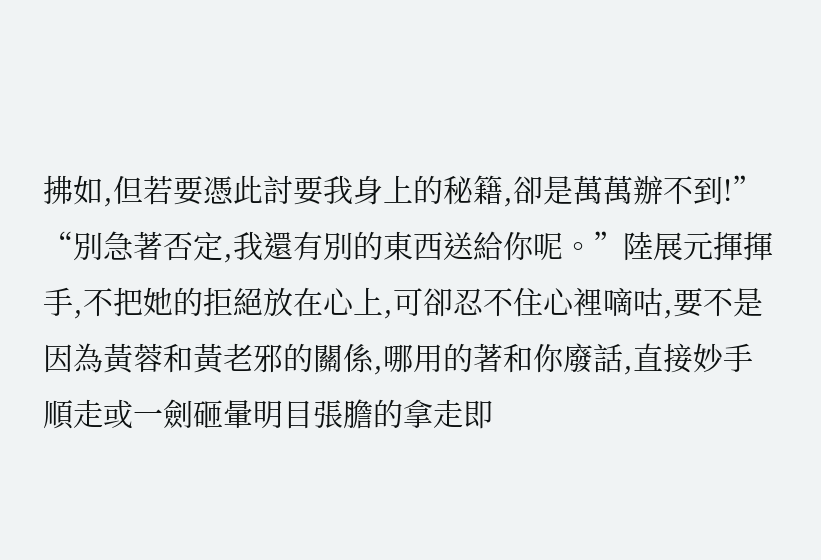拂如,但若要憑此討要我身上的秘籍,卻是萬萬辦不到!”
“別急著否定,我還有別的東西送給你呢。”陸展元揮揮手,不把她的拒絕放在心上,可卻忍不住心裡嘀咕,要不是因為黃蓉和黃老邪的關係,哪用的著和你廢話,直接妙手順走或一劍砸暈明目張膽的拿走即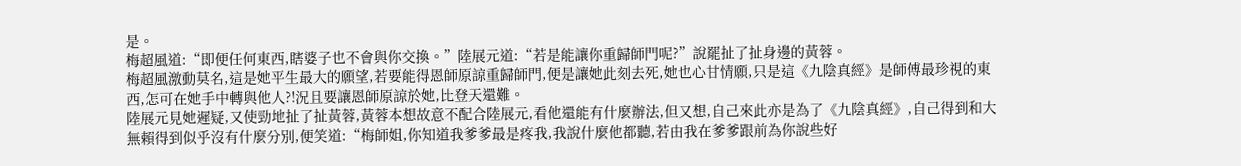是。
梅超風道:“即便任何東西,瞎婆子也不會與你交換。”陸展元道:“若是能讓你重歸師門呢?”說罷扯了扯身邊的黃蓉。
梅超風激動莫名,這是她平生最大的願望,若要能得恩師原諒重歸師門,便是讓她此刻去死,她也心甘情願,只是這《九陰真經》是師傅最珍視的東西,怎可在她手中轉與他人?!況且要讓恩師原諒於她,比登天還難。
陸展元見她遲疑,又使勁地扯了扯黃蓉,黃蓉本想故意不配合陸展元,看他還能有什麼辦法,但又想,自己來此亦是為了《九陰真經》,自己得到和大無賴得到似乎沒有什麼分別,便笑道:“梅師姐,你知道我爹爹最是疼我,我說什麼他都聽,若由我在爹爹跟前為你說些好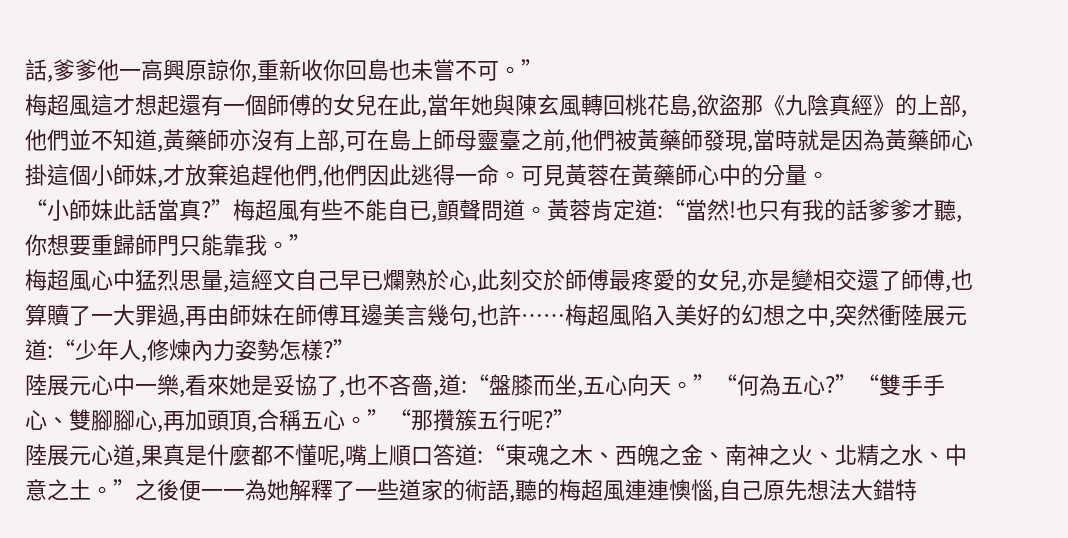話,爹爹他一高興原諒你,重新收你回島也未嘗不可。”
梅超風這才想起還有一個師傅的女兒在此,當年她與陳玄風轉回桃花島,欲盜那《九陰真經》的上部,他們並不知道,黃藥師亦沒有上部,可在島上師母靈臺之前,他們被黃藥師發現,當時就是因為黃藥師心掛這個小師妹,才放棄追趕他們,他們因此逃得一命。可見黃蓉在黃藥師心中的分量。
“小師妹此話當真?”梅超風有些不能自已,顫聲問道。黃蓉肯定道:“當然!也只有我的話爹爹才聽,你想要重歸師門只能靠我。”
梅超風心中猛烈思量,這經文自己早已爛熟於心,此刻交於師傅最疼愛的女兒,亦是變相交還了師傅,也算贖了一大罪過,再由師妹在師傅耳邊美言幾句,也許……梅超風陷入美好的幻想之中,突然衝陸展元道:“少年人,修煉內力姿勢怎樣?”
陸展元心中一樂,看來她是妥協了,也不吝嗇,道:“盤膝而坐,五心向天。”“何為五心?”“雙手手心、雙腳腳心,再加頭頂,合稱五心。”“那攢簇五行呢?”
陸展元心道,果真是什麼都不懂呢,嘴上順口答道:“東魂之木、西魄之金、南神之火、北精之水、中意之土。”之後便一一為她解釋了一些道家的術語,聽的梅超風連連懊惱,自己原先想法大錯特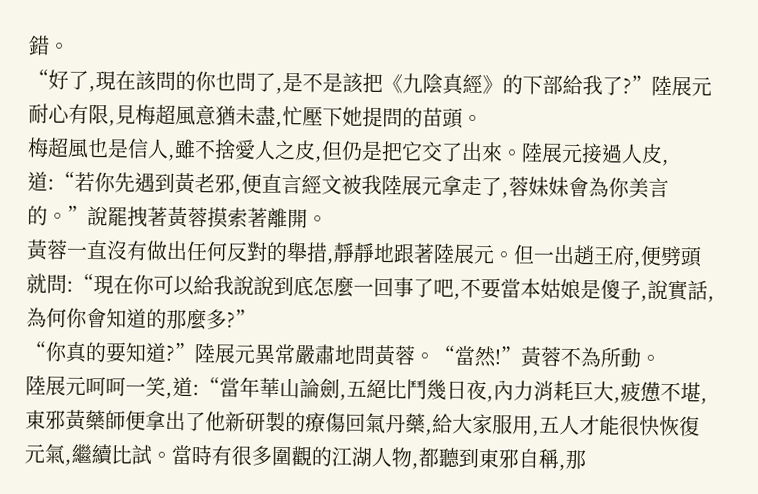錯。
“好了,現在該問的你也問了,是不是該把《九陰真經》的下部給我了?”陸展元耐心有限,見梅超風意猶未盡,忙壓下她提問的苗頭。
梅超風也是信人,雖不捨愛人之皮,但仍是把它交了出來。陸展元接過人皮,道:“若你先遇到黃老邪,便直言經文被我陸展元拿走了,蓉妹妹會為你美言的。”說罷拽著黃蓉摸索著離開。
黃蓉一直沒有做出任何反對的舉措,靜靜地跟著陸展元。但一出趙王府,便劈頭就問:“現在你可以給我說說到底怎麼一回事了吧,不要當本姑娘是傻子,說實話,為何你會知道的那麼多?”
“你真的要知道?”陸展元異常嚴肅地問黃蓉。“當然!”黃蓉不為所動。
陸展元呵呵一笑,道:“當年華山論劍,五絕比鬥幾日夜,內力消耗巨大,疲憊不堪,東邪黃藥師便拿出了他新研製的療傷回氣丹藥,給大家服用,五人才能很快恢復元氣,繼續比試。當時有很多圍觀的江湖人物,都聽到東邪自稱,那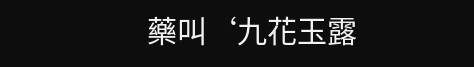藥叫‘九花玉露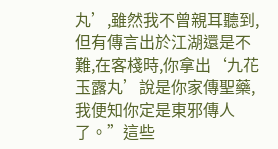丸’,雖然我不曾親耳聽到,但有傳言出於江湖還是不難,在客棧時,你拿出‘九花玉露丸’說是你家傳聖藥,我便知你定是東邪傳人了。”這些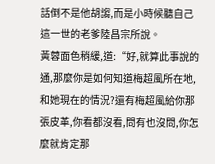話倒不是他胡謅,而是小時候聽自己這一世的老爹陸昌宗所說。
黃蓉面色稍緩,道:“好,就算此事說的通,那麼你是如何知道梅超風所在地,和她現在的情況?還有梅超風給你那張皮革,你看都沒看,問有也沒問,你怎麼就肯定那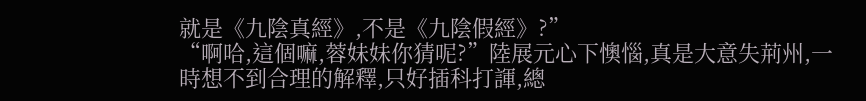就是《九陰真經》,不是《九陰假經》?”
“啊哈,這個嘛,蓉妹妹你猜呢?”陸展元心下懊惱,真是大意失荊州,一時想不到合理的解釋,只好插科打諢,總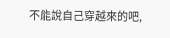不能說自己穿越來的吧,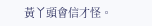黃丫頭會信才怪。